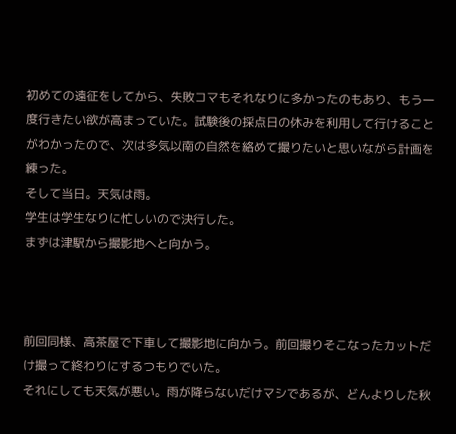初めての遠征をしてから、失敗コマもそれなりに多かったのもあり、もう一度行きたい欲が高まっていた。試験後の採点日の休みを利用して行けることがわかったので、次は多気以南の自然を絡めて撮りたいと思いながら計画を練った。
そして当日。天気は雨。
学生は学生なりに忙しいので決行した。
まずは津駅から撮影地へと向かう。



前回同様、高茶屋で下車して撮影地に向かう。前回撮りそこなったカットだけ撮って終わりにするつもりでいた。
それにしても天気が悪い。雨が降らないだけマシであるが、どんよりした秋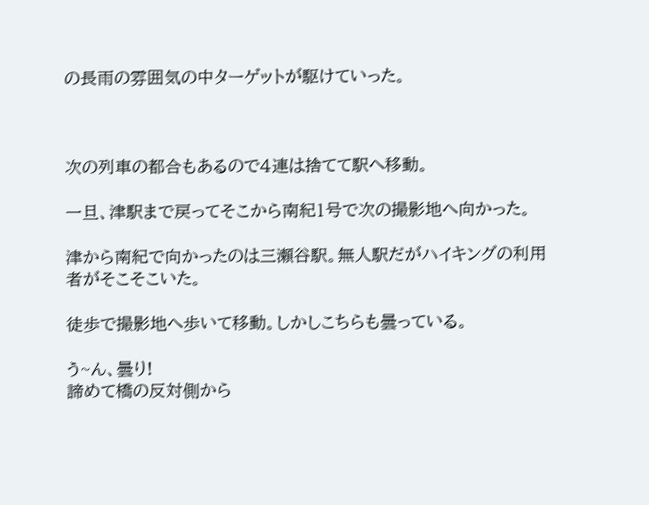の長雨の雰囲気の中ターゲットが駆けていった。



次の列車の都合もあるので4連は捨てて駅へ移動。

一旦、津駅まで戻ってそこから南紀1号で次の撮影地へ向かった。

津から南紀で向かったのは三瀬谷駅。無人駅だがハイキングの利用者がそこそこいた。

徒歩で撮影地へ歩いて移動。しかしこちらも曇っている。

う~ん、曇り!
諦めて橋の反対側から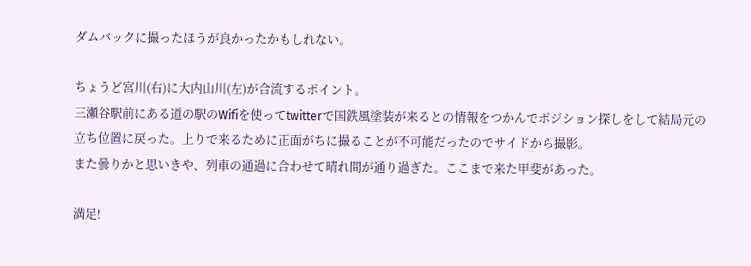ダムバックに撮ったほうが良かったかもしれない。

ちょうど宮川(右)に大内山川(左)が合流するポイント。
三瀬谷駅前にある道の駅のWifiを使ってtwitterで国鉄風塗装が来るとの情報をつかんでポジション探しをして結局元の立ち位置に戻った。上りで来るために正面がちに撮ることが不可能だったのでサイドから撮影。
また曇りかと思いきや、列車の通過に合わせて晴れ間が通り過ぎた。ここまで来た甲斐があった。

満足!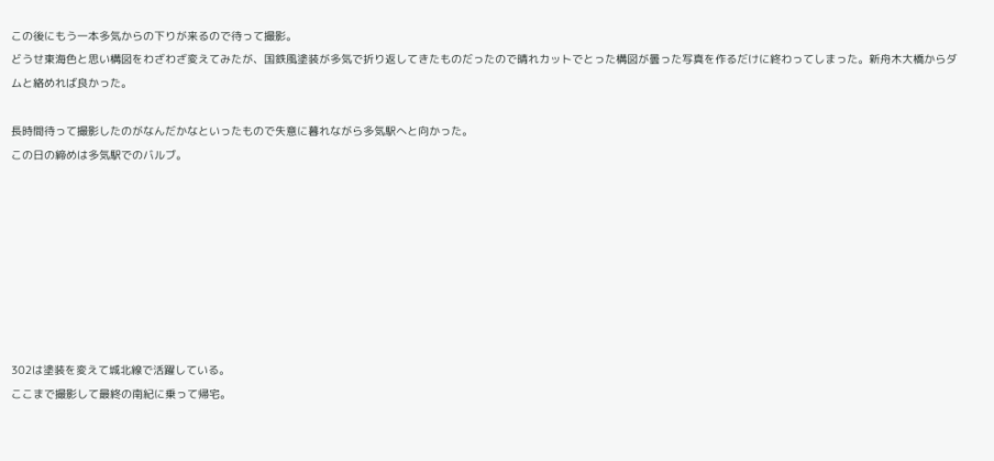この後にもう一本多気からの下りが来るので待って撮影。
どうせ東海色と思い構図をわざわざ変えてみたが、国鉄風塗装が多気で折り返してきたものだったので晴れカットでとった構図が曇った写真を作るだけに終わってしまった。新舟木大橋からダムと絡めれば良かった。

長時間待って撮影したのがなんだかなといったもので失意に暮れながら多気駅へと向かった。
この日の締めは多気駅でのバルブ。








302は塗装を変えて城北線で活躍している。
ここまで撮影して最終の南紀に乗って帰宅。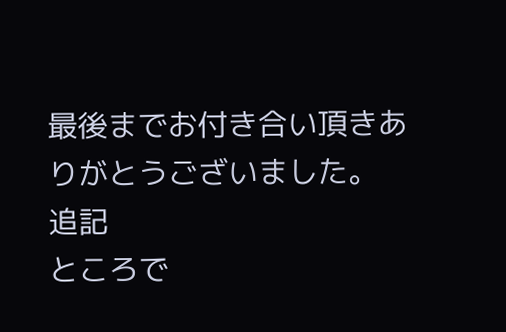最後までお付き合い頂きありがとうございました。
追記
ところで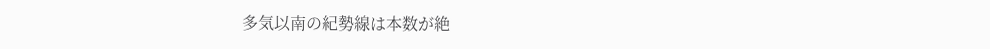多気以南の紀勢線は本数が絶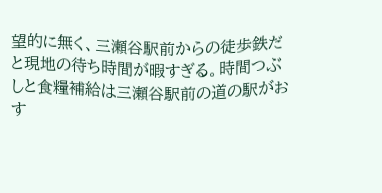望的に無く、三瀬谷駅前からの徒歩鉄だと現地の待ち時間が暇すぎる。時間つぶしと食糧補給は三瀬谷駅前の道の駅がおす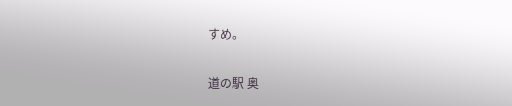すめ。

道の駅 奥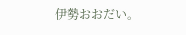伊勢おおだい。